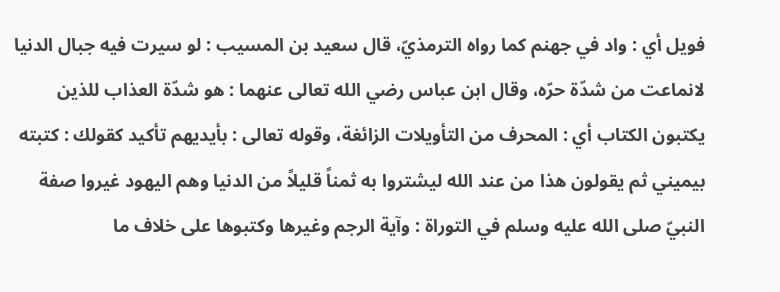فويل أي : واد في جهنم كما رواه الترمذيّ، قال سعيد بن المسيب : لو سيرت فيه جبال الدنيا لانماعت من شدّة حرّه، وقال ابن عباس رضي الله تعالى عنهما : هو شدّة العذاب للذين يكتبون الكتاب أي : المحرف من التأويلات الزائغة، وقوله تعالى : بأيديهم تأكيد كقولك : كتبته بيميني ثم يقولون هذا من عند الله ليشتروا به ثمناً قليلاً من الدنيا وهم اليهود غيروا صفة النبيّ صلى الله عليه وسلم في التوراة : وآية الرجم وغيرها وكتبوها على خلاف ما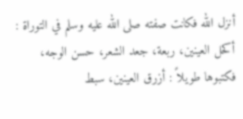أنزل الله فكانت صفته صلى الله عليه وسلم في التوراة : أكحل العينين، ربعة، جعد الشعر، حسن الوجه، فكتبوها طويلاً : أزرق العينين، سبط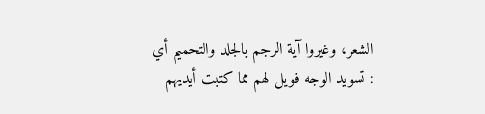الشعر، وغيروا آية الرجم بالجلد والتحميم أي : تسويد الوجه فويل لهم مما كتبت أيديهم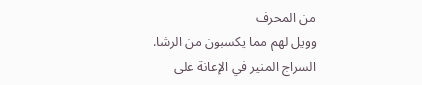من المحرف
وويل لهم مما يكسبون من الرشا.
السراج المنير في الإعانة على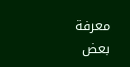معرفة بعض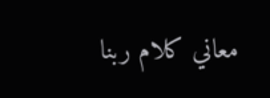معاني كلام ربنا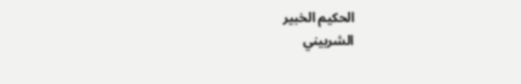الحكيم الخبير
الشربيني